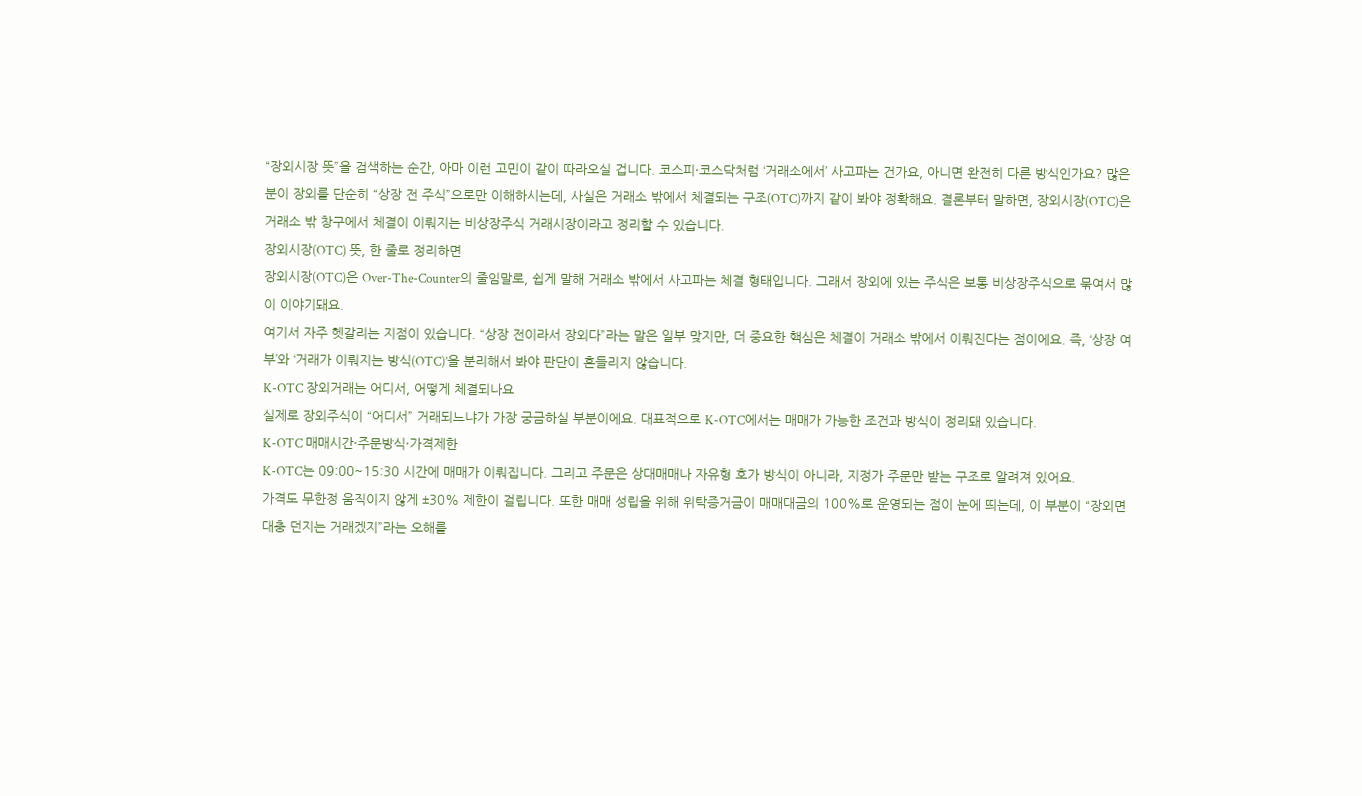“장외시장 뜻”을 검색하는 순간, 아마 이런 고민이 같이 따라오실 겁니다. 코스피·코스닥처럼 ‘거래소에서’ 사고파는 건가요, 아니면 완전히 다른 방식인가요? 많은 분이 장외를 단순히 “상장 전 주식”으로만 이해하시는데, 사실은 거래소 밖에서 체결되는 구조(OTC)까지 같이 봐야 정확해요. 결론부터 말하면, 장외시장(OTC)은 거래소 밖 창구에서 체결이 이뤄지는 비상장주식 거래시장이라고 정리할 수 있습니다.
장외시장(OTC) 뜻, 한 줄로 정리하면
장외시장(OTC)은 Over-The-Counter의 줄임말로, 쉽게 말해 거래소 밖에서 사고파는 체결 형태입니다. 그래서 장외에 있는 주식은 보통 비상장주식으로 묶여서 많이 이야기돼요.
여기서 자주 헷갈리는 지점이 있습니다. “상장 전이라서 장외다”라는 말은 일부 맞지만, 더 중요한 핵심은 체결이 거래소 밖에서 이뤄진다는 점이에요. 즉, ‘상장 여부’와 ‘거래가 이뤄지는 방식(OTC)’을 분리해서 봐야 판단이 흔들리지 않습니다.
K-OTC 장외거래는 어디서, 어떻게 체결되나요
실제로 장외주식이 “어디서” 거래되느냐가 가장 궁금하실 부분이에요. 대표적으로 K-OTC에서는 매매가 가능한 조건과 방식이 정리돼 있습니다.
K-OTC 매매시간·주문방식·가격제한
K-OTC는 09:00~15:30 시간에 매매가 이뤄집니다. 그리고 주문은 상대매매나 자유형 호가 방식이 아니라, 지정가 주문만 받는 구조로 알려져 있어요.
가격도 무한정 움직이지 않게 ±30% 제한이 걸립니다. 또한 매매 성립을 위해 위탁증거금이 매매대금의 100%로 운영되는 점이 눈에 띄는데, 이 부분이 “장외면 대충 던지는 거래겠지”라는 오해를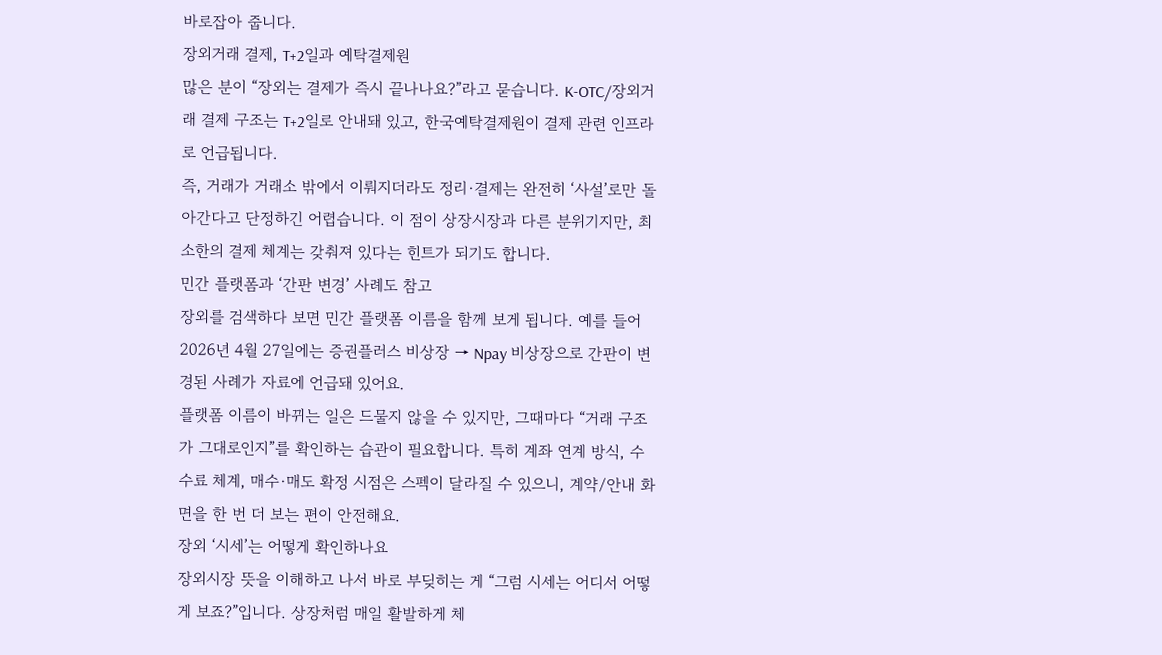바로잡아 줍니다.
장외거래 결제, T+2일과 예탁결제원
많은 분이 “장외는 결제가 즉시 끝나나요?”라고 묻습니다. K-OTC/장외거래 결제 구조는 T+2일로 안내돼 있고, 한국예탁결제원이 결제 관련 인프라로 언급됩니다.
즉, 거래가 거래소 밖에서 이뤄지더라도 정리·결제는 완전히 ‘사설’로만 돌아간다고 단정하긴 어렵습니다. 이 점이 상장시장과 다른 분위기지만, 최소한의 결제 체계는 갖춰져 있다는 힌트가 되기도 합니다.
민간 플랫폼과 ‘간판 변경’ 사례도 참고
장외를 검색하다 보면 민간 플랫폼 이름을 함께 보게 됩니다. 예를 들어 2026년 4월 27일에는 증권플러스 비상장 → Npay 비상장으로 간판이 변경된 사례가 자료에 언급돼 있어요.
플랫폼 이름이 바뀌는 일은 드물지 않을 수 있지만, 그때마다 “거래 구조가 그대로인지”를 확인하는 습관이 필요합니다. 특히 계좌 연계 방식, 수수료 체계, 매수·매도 확정 시점은 스펙이 달라질 수 있으니, 계약/안내 화면을 한 번 더 보는 편이 안전해요.
장외 ‘시세’는 어떻게 확인하나요
장외시장 뜻을 이해하고 나서 바로 부딪히는 게 “그럼 시세는 어디서 어떻게 보죠?”입니다. 상장처럼 매일 활발하게 체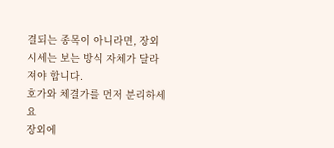결되는 종목이 아니라면, 장외 시세는 보는 방식 자체가 달라져야 합니다.
호가와 체결가를 먼저 분리하세요
장외에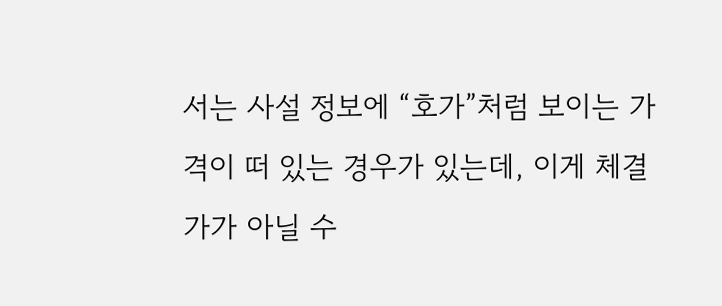서는 사설 정보에 “호가”처럼 보이는 가격이 떠 있는 경우가 있는데, 이게 체결가가 아닐 수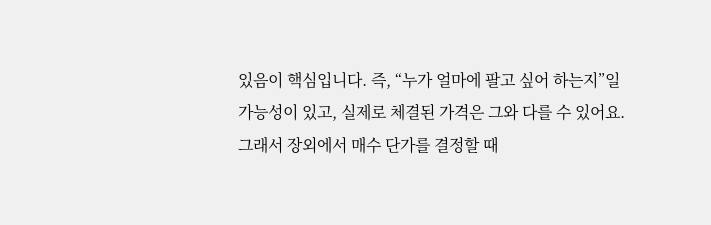있음이 핵심입니다. 즉, “누가 얼마에 팔고 싶어 하는지”일 가능성이 있고, 실제로 체결된 가격은 그와 다를 수 있어요.
그래서 장외에서 매수 단가를 결정할 때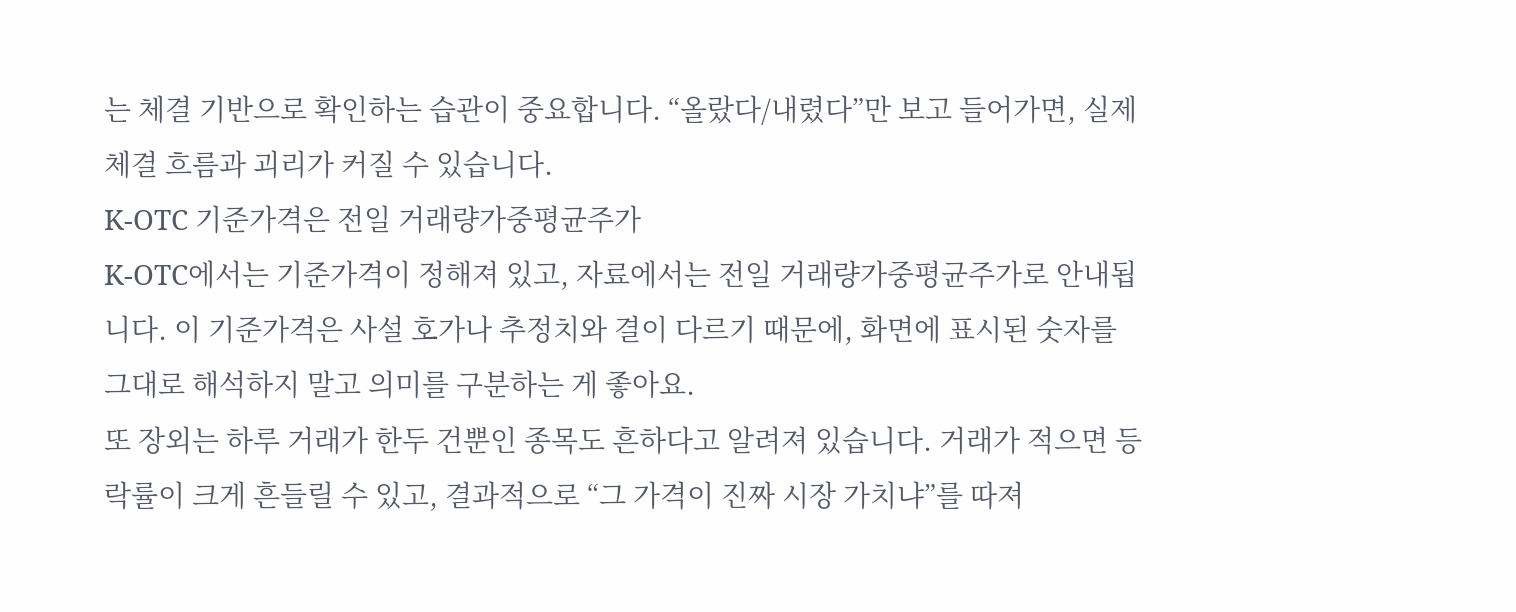는 체결 기반으로 확인하는 습관이 중요합니다. “올랐다/내렸다”만 보고 들어가면, 실제 체결 흐름과 괴리가 커질 수 있습니다.
K-OTC 기준가격은 전일 거래량가중평균주가
K-OTC에서는 기준가격이 정해져 있고, 자료에서는 전일 거래량가중평균주가로 안내됩니다. 이 기준가격은 사설 호가나 추정치와 결이 다르기 때문에, 화면에 표시된 숫자를 그대로 해석하지 말고 의미를 구분하는 게 좋아요.
또 장외는 하루 거래가 한두 건뿐인 종목도 흔하다고 알려져 있습니다. 거래가 적으면 등락률이 크게 흔들릴 수 있고, 결과적으로 “그 가격이 진짜 시장 가치냐”를 따져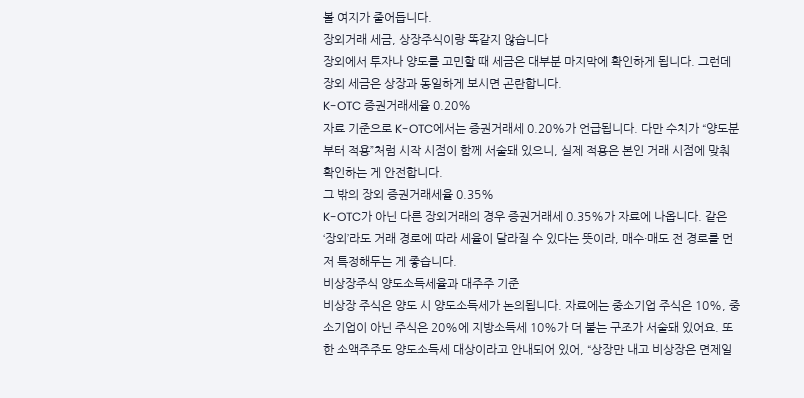볼 여지가 줄어듭니다.
장외거래 세금, 상장주식이랑 똑같지 않습니다
장외에서 투자나 양도를 고민할 때 세금은 대부분 마지막에 확인하게 됩니다. 그런데 장외 세금은 상장과 동일하게 보시면 곤란합니다.
K-OTC 증권거래세율 0.20%
자료 기준으로 K-OTC에서는 증권거래세 0.20%가 언급됩니다. 다만 수치가 “양도분부터 적용”처럼 시작 시점이 함께 서술돼 있으니, 실제 적용은 본인 거래 시점에 맞춰 확인하는 게 안전합니다.
그 밖의 장외 증권거래세율 0.35%
K-OTC가 아닌 다른 장외거래의 경우 증권거래세 0.35%가 자료에 나옵니다. 같은 ‘장외’라도 거래 경로에 따라 세율이 달라질 수 있다는 뜻이라, 매수·매도 전 경로를 먼저 특정해두는 게 좋습니다.
비상장주식 양도소득세율과 대주주 기준
비상장 주식은 양도 시 양도소득세가 논의됩니다. 자료에는 중소기업 주식은 10%, 중소기업이 아닌 주식은 20%에 지방소득세 10%가 더 붙는 구조가 서술돼 있어요. 또한 소액주주도 양도소득세 대상이라고 안내되어 있어, “상장만 내고 비상장은 면제일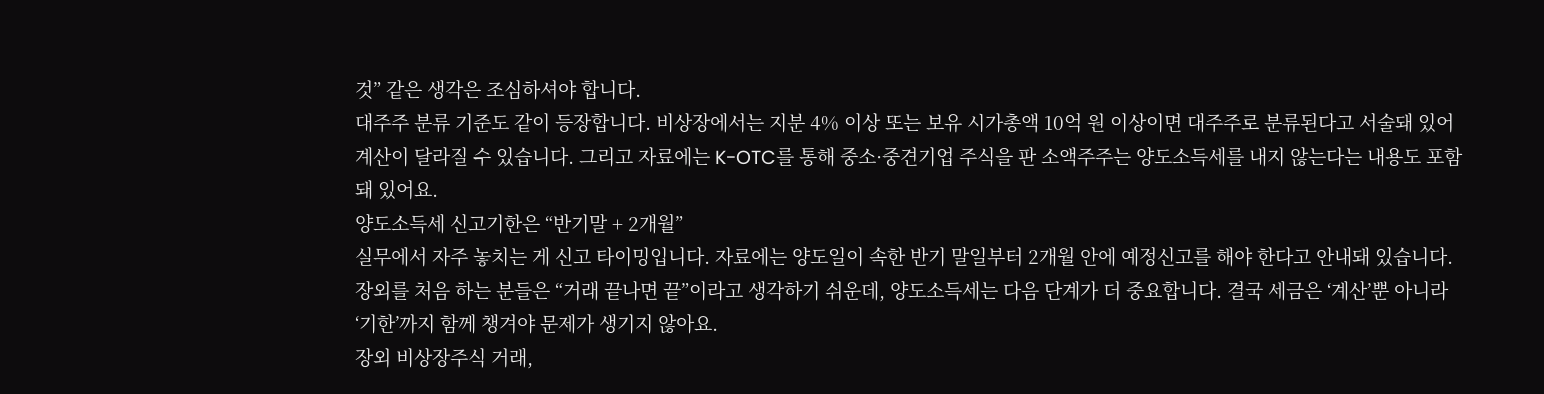것” 같은 생각은 조심하셔야 합니다.
대주주 분류 기준도 같이 등장합니다. 비상장에서는 지분 4% 이상 또는 보유 시가총액 10억 원 이상이면 대주주로 분류된다고 서술돼 있어 계산이 달라질 수 있습니다. 그리고 자료에는 K-OTC를 통해 중소·중견기업 주식을 판 소액주주는 양도소득세를 내지 않는다는 내용도 포함돼 있어요.
양도소득세 신고기한은 “반기말 + 2개월”
실무에서 자주 놓치는 게 신고 타이밍입니다. 자료에는 양도일이 속한 반기 말일부터 2개월 안에 예정신고를 해야 한다고 안내돼 있습니다.
장외를 처음 하는 분들은 “거래 끝나면 끝”이라고 생각하기 쉬운데, 양도소득세는 다음 단계가 더 중요합니다. 결국 세금은 ‘계산’뿐 아니라 ‘기한’까지 함께 챙겨야 문제가 생기지 않아요.
장외 비상장주식 거래,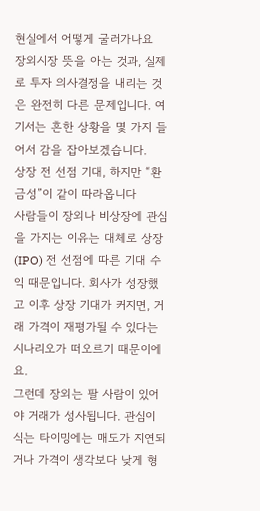현실에서 어떻게 굴러가나요
장외시장 뜻을 아는 것과, 실제로 투자 의사결정을 내리는 것은 완전히 다른 문제입니다. 여기서는 흔한 상황을 몇 가지 들어서 감을 잡아보겠습니다.
상장 전 선점 기대, 하지만 “환금성”이 같이 따라옵니다
사람들이 장외나 비상장에 관심을 가지는 이유는 대체로 상장(IPO) 전 선점에 따른 기대 수익 때문입니다. 회사가 성장했고 이후 상장 기대가 커지면, 거래 가격이 재평가될 수 있다는 시나리오가 떠오르기 때문이에요.
그런데 장외는 팔 사람이 있어야 거래가 성사됩니다. 관심이 식는 타이밍에는 매도가 지연되거나 가격이 생각보다 낮게 형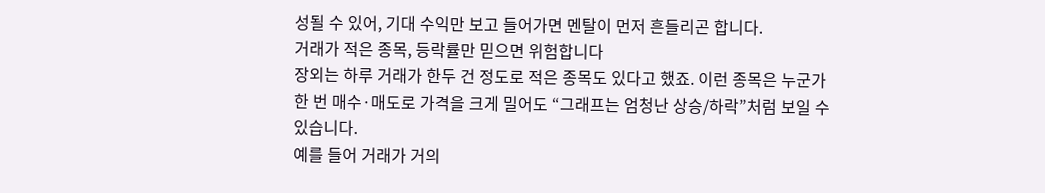성될 수 있어, 기대 수익만 보고 들어가면 멘탈이 먼저 흔들리곤 합니다.
거래가 적은 종목, 등락률만 믿으면 위험합니다
장외는 하루 거래가 한두 건 정도로 적은 종목도 있다고 했죠. 이런 종목은 누군가 한 번 매수·매도로 가격을 크게 밀어도 “그래프는 엄청난 상승/하락”처럼 보일 수 있습니다.
예를 들어 거래가 거의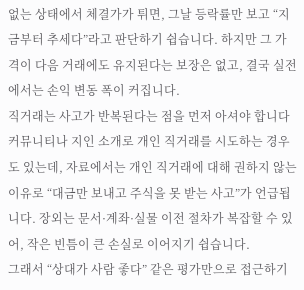없는 상태에서 체결가가 튀면, 그날 등락률만 보고 “지금부터 추세다”라고 판단하기 쉽습니다. 하지만 그 가격이 다음 거래에도 유지된다는 보장은 없고, 결국 실전에서는 손익 변동 폭이 커집니다.
직거래는 사고가 반복된다는 점을 먼저 아셔야 합니다
커뮤니티나 지인 소개로 개인 직거래를 시도하는 경우도 있는데, 자료에서는 개인 직거래에 대해 권하지 않는 이유로 “대금만 보내고 주식을 못 받는 사고”가 언급됩니다. 장외는 문서·계좌·실물 이전 절차가 복잡할 수 있어, 작은 빈틈이 큰 손실로 이어지기 쉽습니다.
그래서 “상대가 사람 좋다” 같은 평가만으로 접근하기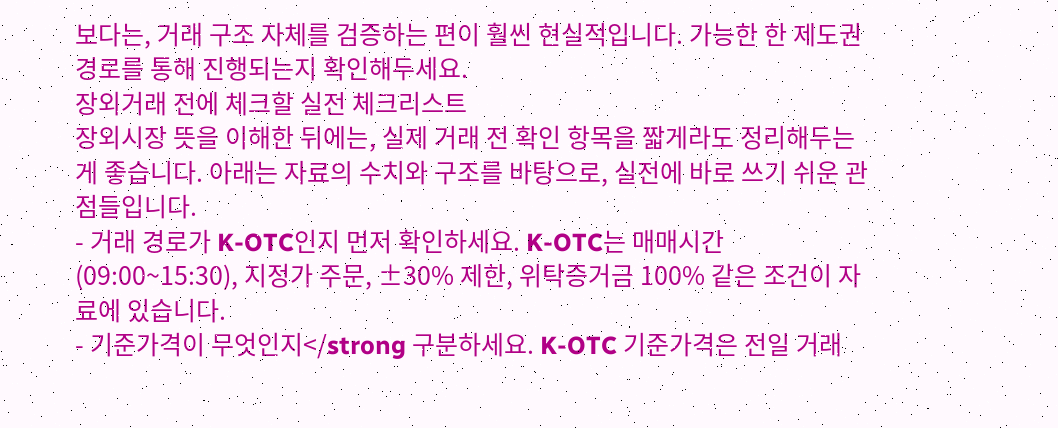보다는, 거래 구조 자체를 검증하는 편이 훨씬 현실적입니다. 가능한 한 제도권 경로를 통해 진행되는지 확인해두세요.
장외거래 전에 체크할 실전 체크리스트
장외시장 뜻을 이해한 뒤에는, 실제 거래 전 확인 항목을 짧게라도 정리해두는 게 좋습니다. 아래는 자료의 수치와 구조를 바탕으로, 실전에 바로 쓰기 쉬운 관점들입니다.
- 거래 경로가 K-OTC인지 먼저 확인하세요. K-OTC는 매매시간(09:00~15:30), 지정가 주문, ±30% 제한, 위탁증거금 100% 같은 조건이 자료에 있습니다.
- 기준가격이 무엇인지</strong 구분하세요. K-OTC 기준가격은 전일 거래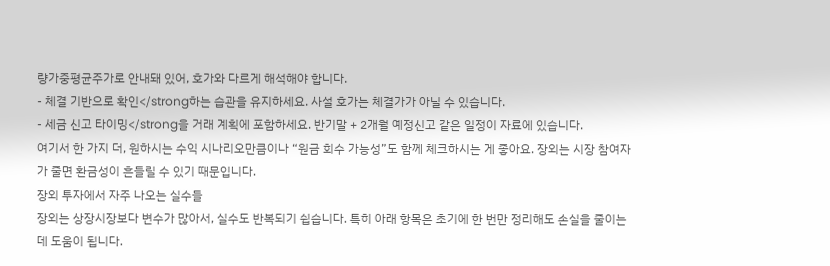량가중평균주가로 안내돼 있어, 호가와 다르게 해석해야 합니다.
- 체결 기반으로 확인</strong하는 습관을 유지하세요. 사설 호가는 체결가가 아닐 수 있습니다.
- 세금 신고 타이밍</strong을 거래 계획에 포함하세요. 반기말 + 2개월 예정신고 같은 일정이 자료에 있습니다.
여기서 한 가지 더, 원하시는 수익 시나리오만큼이나 “원금 회수 가능성”도 함께 체크하시는 게 좋아요. 장외는 시장 참여자가 줄면 환금성이 흔들릴 수 있기 때문입니다.
장외 투자에서 자주 나오는 실수들
장외는 상장시장보다 변수가 많아서, 실수도 반복되기 쉽습니다. 특히 아래 항목은 초기에 한 번만 정리해도 손실을 줄이는 데 도움이 됩니다.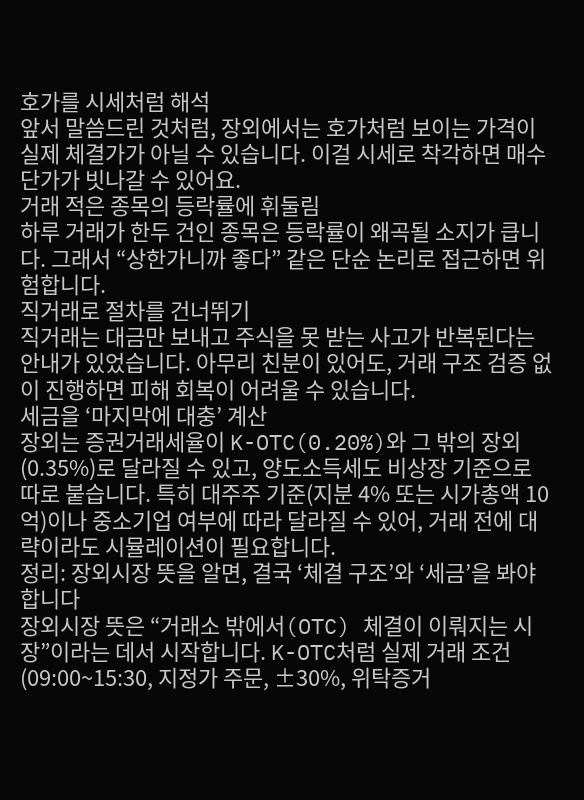호가를 시세처럼 해석
앞서 말씀드린 것처럼, 장외에서는 호가처럼 보이는 가격이 실제 체결가가 아닐 수 있습니다. 이걸 시세로 착각하면 매수 단가가 빗나갈 수 있어요.
거래 적은 종목의 등락률에 휘둘림
하루 거래가 한두 건인 종목은 등락률이 왜곡될 소지가 큽니다. 그래서 “상한가니까 좋다” 같은 단순 논리로 접근하면 위험합니다.
직거래로 절차를 건너뛰기
직거래는 대금만 보내고 주식을 못 받는 사고가 반복된다는 안내가 있었습니다. 아무리 친분이 있어도, 거래 구조 검증 없이 진행하면 피해 회복이 어려울 수 있습니다.
세금을 ‘마지막에 대충’ 계산
장외는 증권거래세율이 K-OTC(0.20%)와 그 밖의 장외(0.35%)로 달라질 수 있고, 양도소득세도 비상장 기준으로 따로 붙습니다. 특히 대주주 기준(지분 4% 또는 시가총액 10억)이나 중소기업 여부에 따라 달라질 수 있어, 거래 전에 대략이라도 시뮬레이션이 필요합니다.
정리: 장외시장 뜻을 알면, 결국 ‘체결 구조’와 ‘세금’을 봐야 합니다
장외시장 뜻은 “거래소 밖에서(OTC) 체결이 이뤄지는 시장”이라는 데서 시작합니다. K-OTC처럼 실제 거래 조건(09:00~15:30, 지정가 주문, ±30%, 위탁증거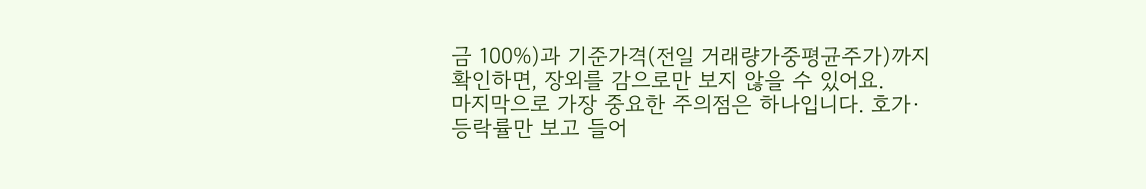금 100%)과 기준가격(전일 거래량가중평균주가)까지 확인하면, 장외를 감으로만 보지 않을 수 있어요.
마지막으로 가장 중요한 주의점은 하나입니다. 호가·등락률만 보고 들어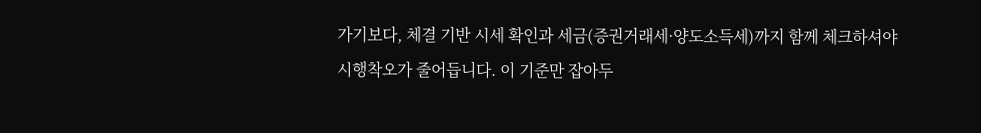가기보다, 체결 기반 시세 확인과 세금(증권거래세·양도소득세)까지 함께 체크하셔야 시행착오가 줄어듭니다. 이 기준만 잡아두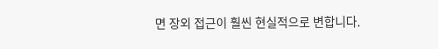면 장외 접근이 훨씬 현실적으로 변합니다.